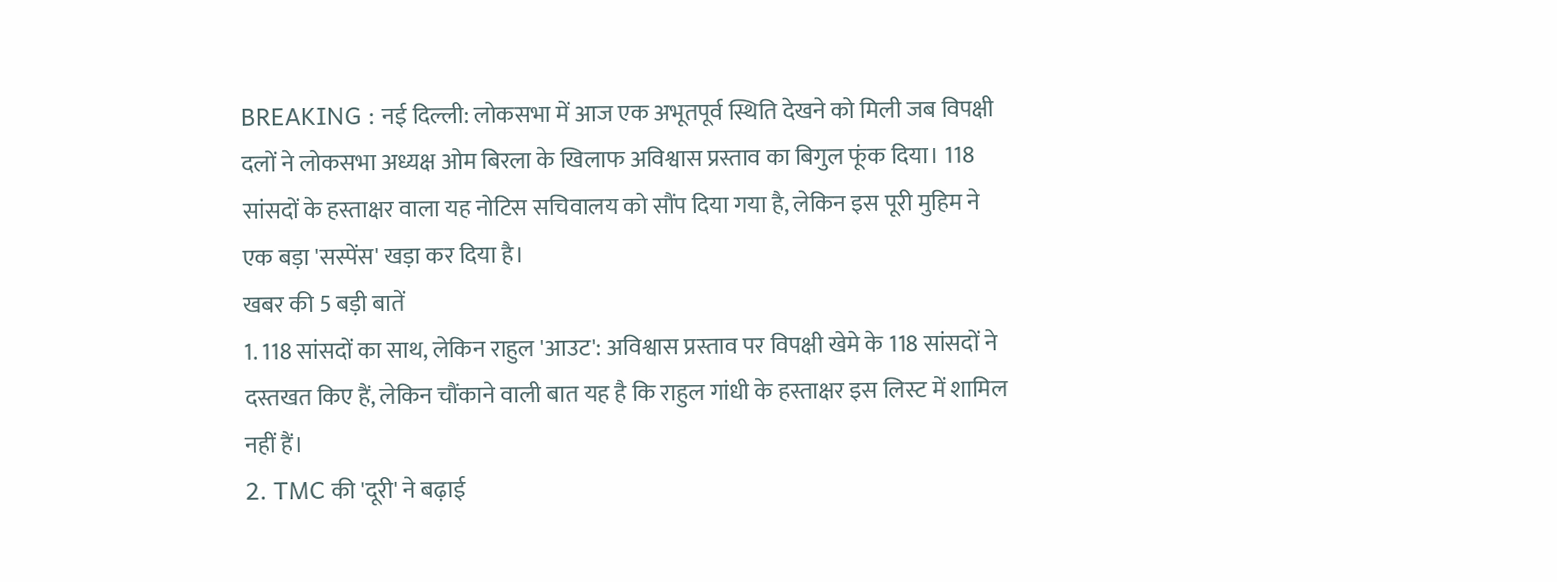BREAKING : नई दिल्ली: लोकसभा में आज एक अभूतपूर्व स्थिति देखने को मिली जब विपक्षी दलों ने लोकसभा अध्यक्ष ओम बिरला के खिलाफ अविश्वास प्रस्ताव का बिगुल फूंक दिया। 118 सांसदों के हस्ताक्षर वाला यह नोटिस सचिवालय को सौंप दिया गया है, लेकिन इस पूरी मुहिम ने एक बड़ा 'सस्पेंस' खड़ा कर दिया है।
खबर की 5 बड़ी बातें
1. 118 सांसदों का साथ, लेकिन राहुल 'आउट': अविश्वास प्रस्ताव पर विपक्षी खेमे के 118 सांसदों ने दस्तखत किए हैं, लेकिन चौंकाने वाली बात यह है कि राहुल गांधी के हस्ताक्षर इस लिस्ट में शामिल नहीं हैं।
2. TMC की 'दूरी' ने बढ़ाई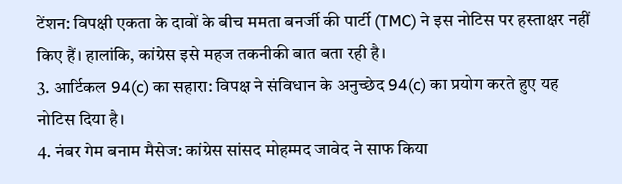टेंशन: विपक्षी एकता के दावों के बीच ममता बनर्जी की पार्टी (TMC) ने इस नोटिस पर हस्ताक्षर नहीं किए हैं। हालांकि, कांग्रेस इसे महज तकनीकी बात बता रही है।
3. आर्टिकल 94(c) का सहारा: विपक्ष ने संविधान के अनुच्छेद 94(c) का प्रयोग करते हुए यह नोटिस दिया है।
4. नंबर गेम बनाम मैसेज: कांग्रेस सांसद मोहम्मद जावेद ने साफ किया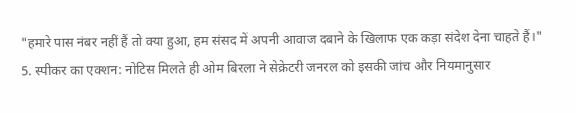"हमारे पास नंबर नहीं हैं तो क्या हुआ, हम संसद में अपनी आवाज दबाने के खिलाफ एक कड़ा संदेश देना चाहते हैं।"
5. स्पीकर का एक्शन: नोटिस मिलते ही ओम बिरला ने सेक्रेटरी जनरल को इसकी जांच और नियमानुसार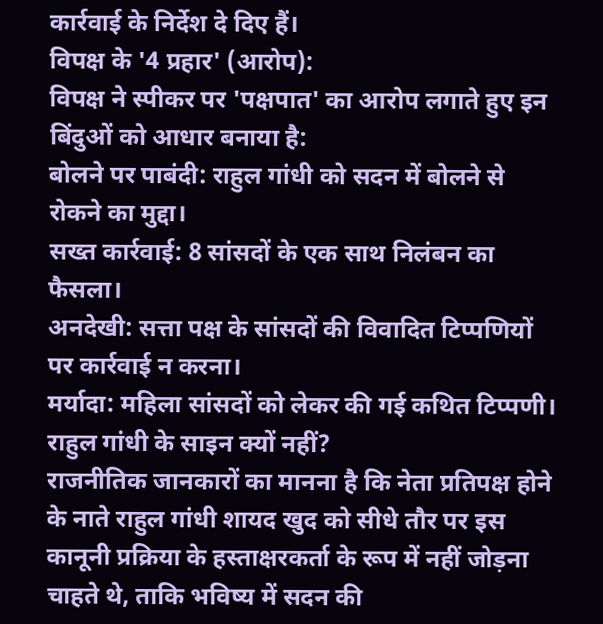कार्रवाई के निर्देश दे दिए हैं।
विपक्ष के '4 प्रहार' (आरोप):
विपक्ष ने स्पीकर पर 'पक्षपात' का आरोप लगाते हुए इन बिंदुओं को आधार बनाया है:
बोलने पर पाबंदी: राहुल गांधी को सदन में बोलने से रोकने का मुद्दा।
सख्त कार्रवाई: 8 सांसदों के एक साथ निलंबन का फैसला।
अनदेखी: सत्ता पक्ष के सांसदों की विवादित टिप्पणियों पर कार्रवाई न करना।
मर्यादा: महिला सांसदों को लेकर की गई कथित टिप्पणी।
राहुल गांधी के साइन क्यों नहीं?
राजनीतिक जानकारों का मानना है कि नेता प्रतिपक्ष होने के नाते राहुल गांधी शायद खुद को सीधे तौर पर इस कानूनी प्रक्रिया के हस्ताक्षरकर्ता के रूप में नहीं जोड़ना चाहते थे, ताकि भविष्य में सदन की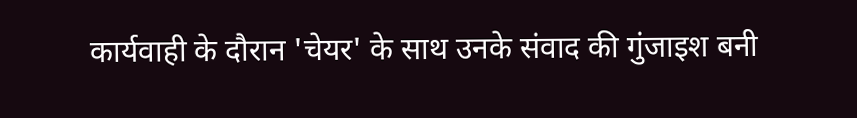कार्यवाही के दौरान 'चेयर' के साथ उनके संवाद की गुंजाइश बनी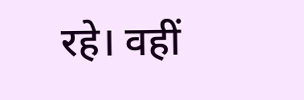रहे। वहीं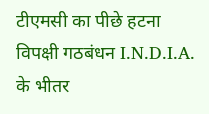टीएमसी का पीछे हटना विपक्षी गठबंधन I.N.D.I.A. के भीतर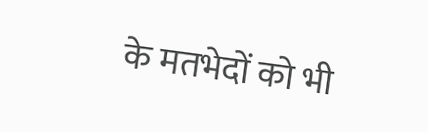के मतभेदों को भी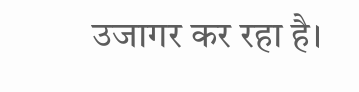उजागर कर रहा है।